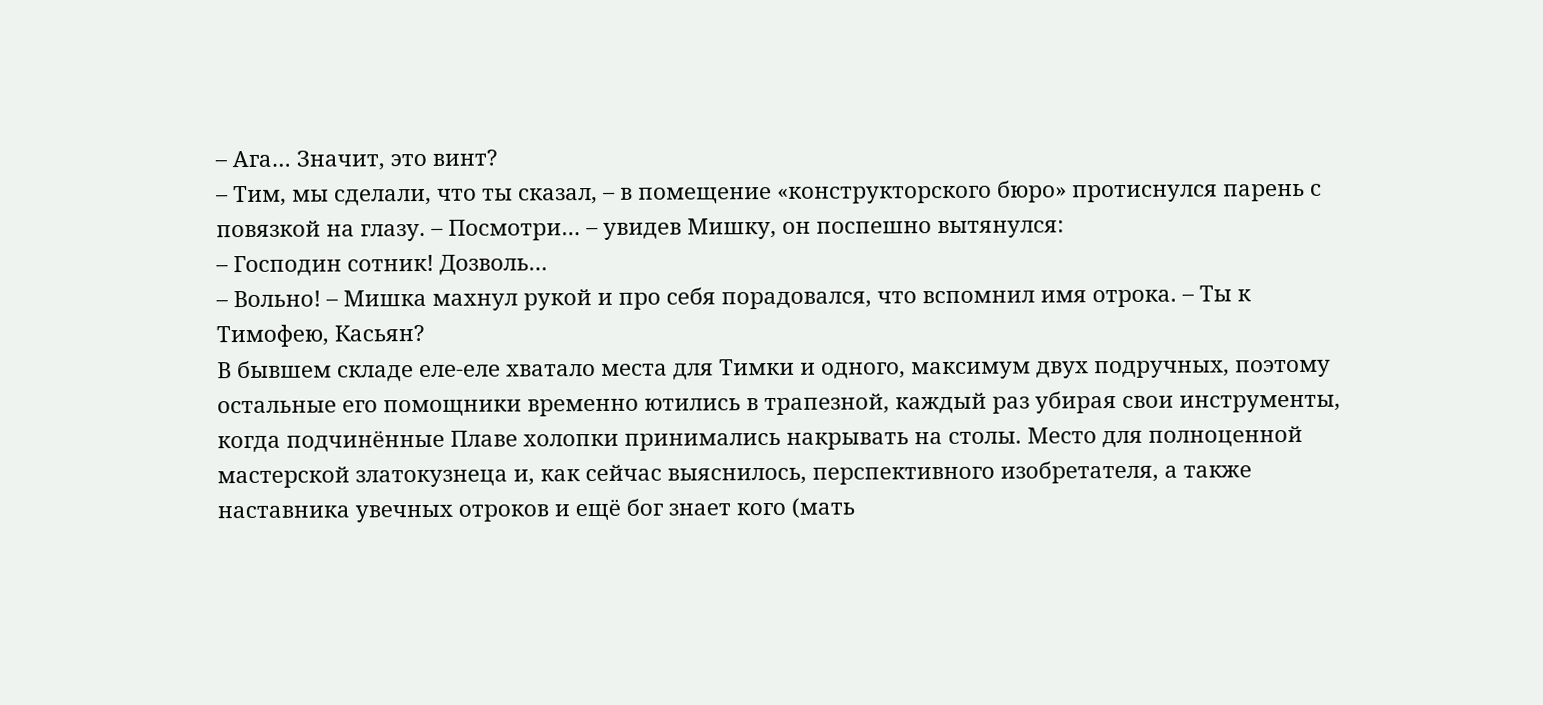– Ага… Значит, это винт?
– Тим, мы сделали, что ты сказал, – в помещение «конструкторского бюро» протиснулся парень с повязкой на глазу. – Посмотри… – увидев Мишку, он поспешно вытянулся:
– Господин сотник! Дозволь…
– Вольно! – Мишка махнул рукой и про себя порадовался, что вспомнил имя отрока. – Ты к Тимофею, Касьян?
В бывшем складе еле-еле хватало места для Тимки и одного, максимум двух подручных, поэтому остальные его помощники временно ютились в трапезной, каждый раз убирая свои инструменты, когда подчинённые Плаве холопки принимались накрывать на столы. Место для полноценной мастерской златокузнеца и, как сейчас выяснилось, перспективного изобретателя, а также наставника увечных отроков и ещё бог знает кого (мать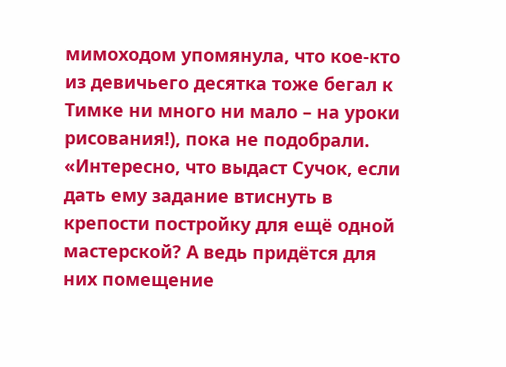мимоходом упомянула, что кое-кто из девичьего десятка тоже бегал к Тимке ни много ни мало – на уроки рисования!), пока не подобрали.
«Интересно, что выдаст Сучок, если дать ему задание втиснуть в крепости постройку для ещё одной мастерской? А ведь придётся для них помещение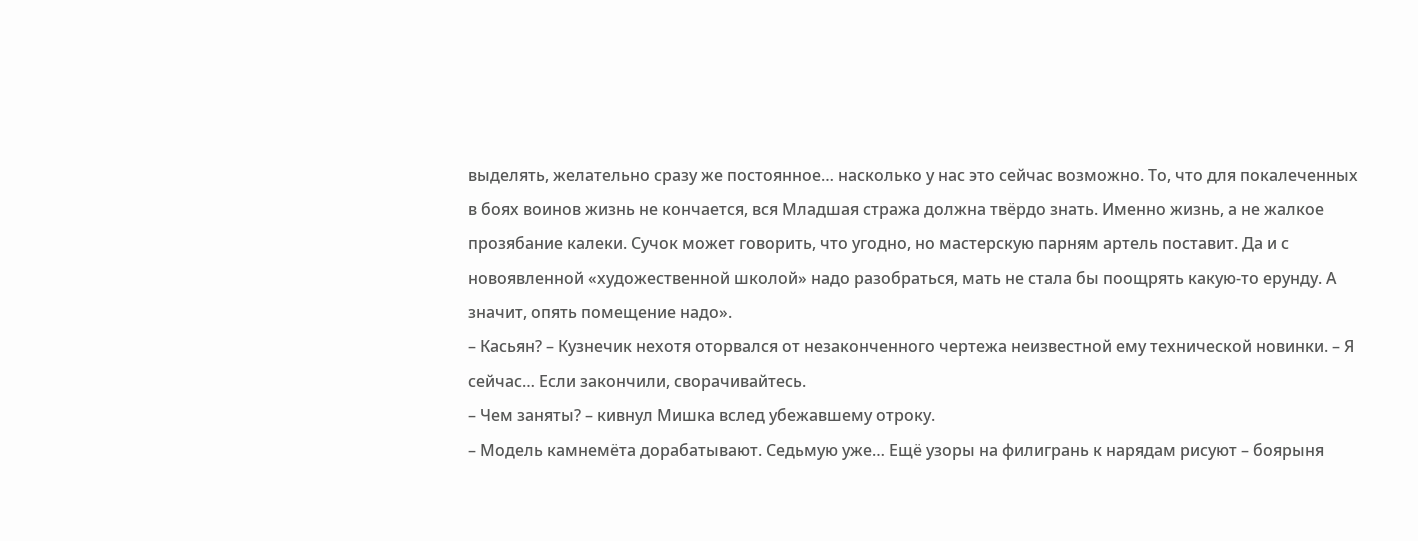выделять, желательно сразу же постоянное… насколько у нас это сейчас возможно. То, что для покалеченных в боях воинов жизнь не кончается, вся Младшая стража должна твёрдо знать. Именно жизнь, а не жалкое прозябание калеки. Сучок может говорить, что угодно, но мастерскую парням артель поставит. Да и с новоявленной «художественной школой» надо разобраться, мать не стала бы поощрять какую-то ерунду. А значит, опять помещение надо».
– Касьян? – Кузнечик нехотя оторвался от незаконченного чертежа неизвестной ему технической новинки. – Я сейчас… Если закончили, сворачивайтесь.
– Чем заняты? – кивнул Мишка вслед убежавшему отроку.
– Модель камнемёта дорабатывают. Седьмую уже… Ещё узоры на филигрань к нарядам рисуют – боярыня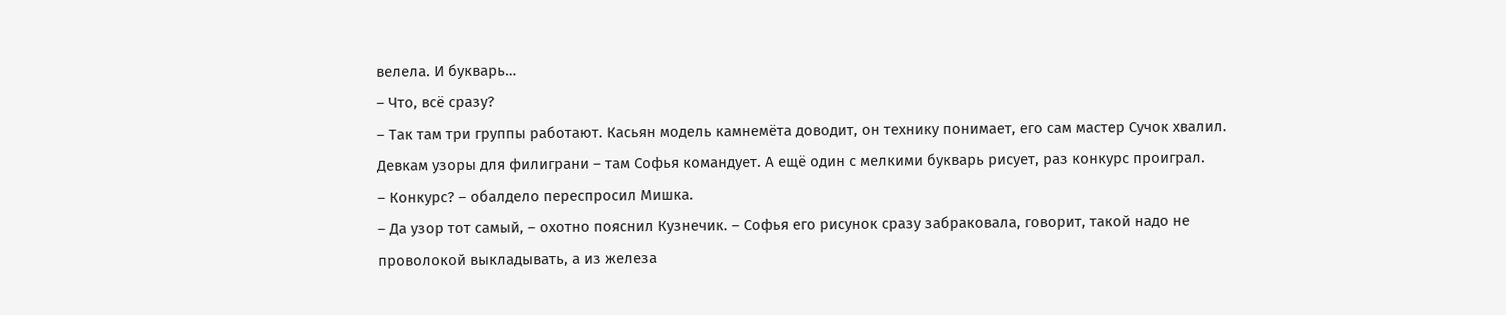велела. И букварь…
– Что, всё сразу?
– Так там три группы работают. Касьян модель камнемёта доводит, он технику понимает, его сам мастер Сучок хвалил. Девкам узоры для филиграни – там Софья командует. А ещё один с мелкими букварь рисует, раз конкурс проиграл.
– Конкурс? – обалдело переспросил Мишка.
– Да узор тот самый, – охотно пояснил Кузнечик. – Софья его рисунок сразу забраковала, говорит, такой надо не проволокой выкладывать, а из железа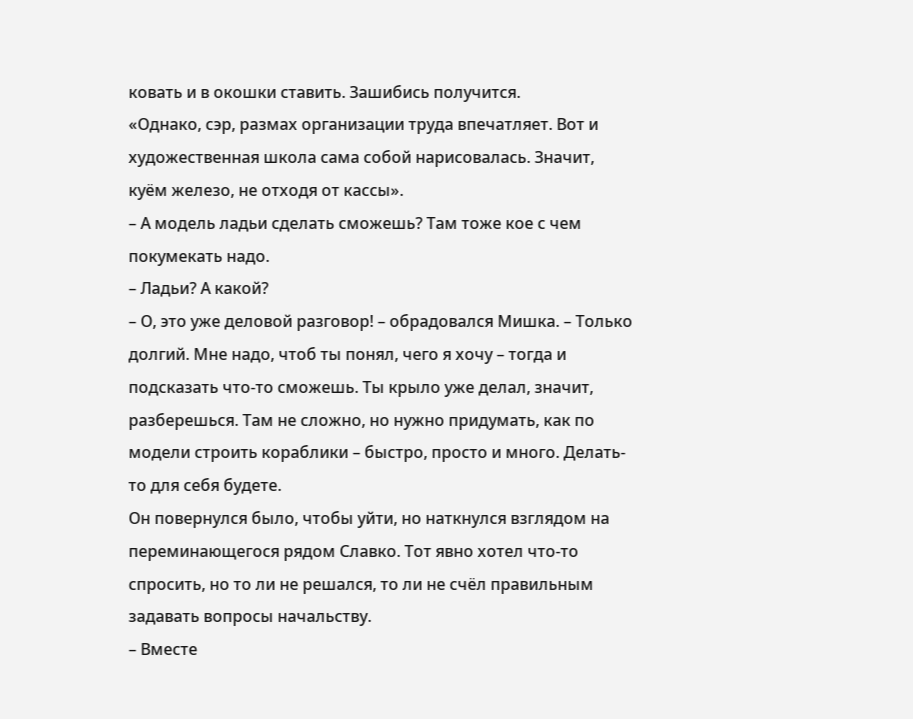ковать и в окошки ставить. Зашибись получится.
«Однако, сэр, размах организации труда впечатляет. Вот и художественная школа сама собой нарисовалась. Значит, куём железо, не отходя от кассы».
– А модель ладьи сделать сможешь? Там тоже кое с чем покумекать надо.
– Ладьи? А какой?
– О, это уже деловой разговор! – обрадовался Мишка. – Только долгий. Мне надо, чтоб ты понял, чего я хочу – тогда и подсказать что-то сможешь. Ты крыло уже делал, значит, разберешься. Там не сложно, но нужно придумать, как по модели строить кораблики – быстро, просто и много. Делать-то для себя будете.
Он повернулся было, чтобы уйти, но наткнулся взглядом на переминающегося рядом Славко. Тот явно хотел что-то спросить, но то ли не решался, то ли не счёл правильным задавать вопросы начальству.
– Вместе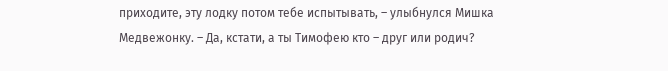приходите, эту лодку потом тебе испытывать, – улыбнулся Мишка Медвежонку. – Да, кстати, а ты Тимофею кто – друг или родич?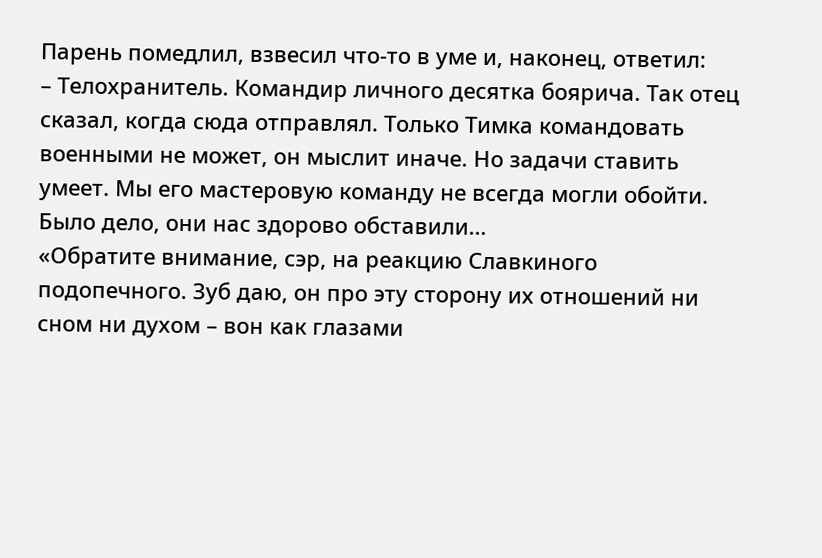Парень помедлил, взвесил что-то в уме и, наконец, ответил:
– Телохранитель. Командир личного десятка боярича. Так отец сказал, когда сюда отправлял. Только Тимка командовать военными не может, он мыслит иначе. Но задачи ставить умеет. Мы его мастеровую команду не всегда могли обойти. Было дело, они нас здорово обставили…
«Обратите внимание, сэр, на реакцию Славкиного подопечного. Зуб даю, он про эту сторону их отношений ни сном ни духом – вон как глазами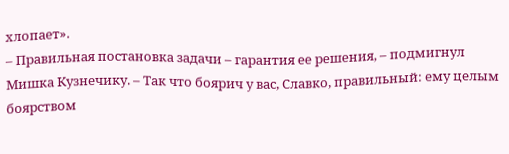хлопает».
– Правильная постановка задачи – гарантия ее решения, – подмигнул Мишка Кузнечику. – Так что боярич у вас, Славко, правильный: ему целым боярством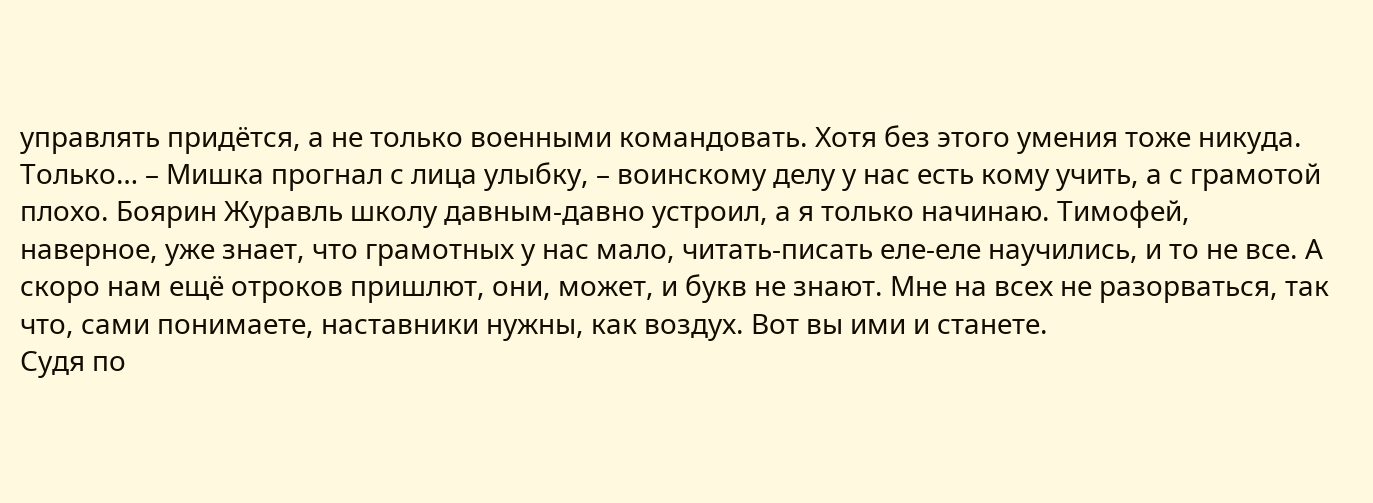управлять придётся, а не только военными командовать. Хотя без этого умения тоже никуда. Только… – Мишка прогнал с лица улыбку, – воинскому делу у нас есть кому учить, а с грамотой плохо. Боярин Журавль школу давным-давно устроил, а я только начинаю. Тимофей, наверное, уже знает, что грамотных у нас мало, читать-писать еле-еле научились, и то не все. А скоро нам ещё отроков пришлют, они, может, и букв не знают. Мне на всех не разорваться, так что, сами понимаете, наставники нужны, как воздух. Вот вы ими и станете.
Судя по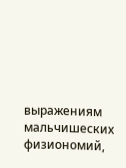выражениям мальчишеских физиономий,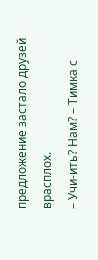предложение застало друзей врасплох.
– Учи-ить? Нам? – Тимка с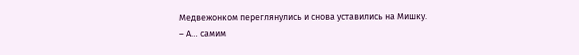Медвежонком переглянулись и снова уставились на Мишку.
– А… самим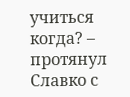учиться когда? – протянул Славко с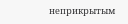неприкрытым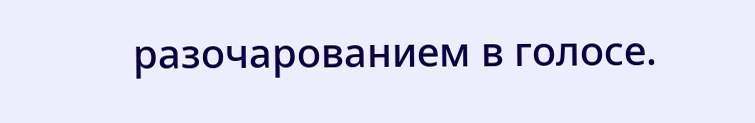разочарованием в голосе.